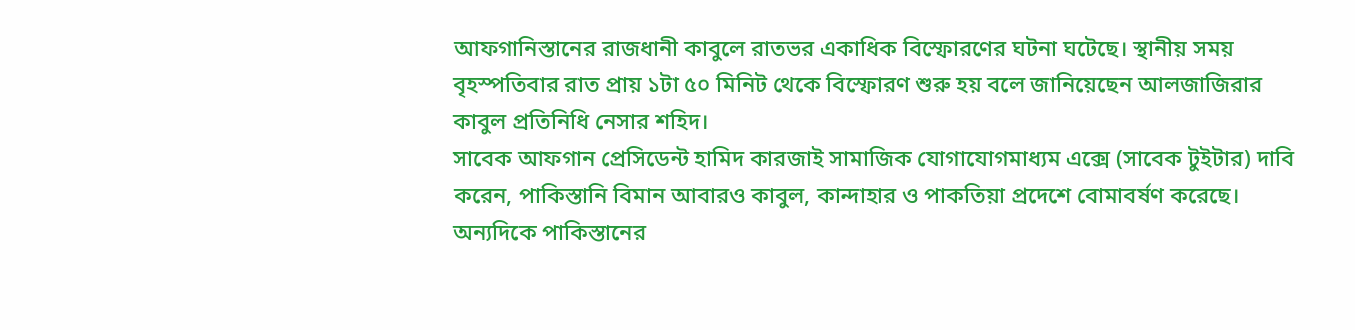আফগানিস্তানের রাজধানী কাবুলে রাতভর একাধিক বিস্ফোরণের ঘটনা ঘটেছে। স্থানীয় সময় বৃহস্পতিবার রাত প্রায় ১টা ৫০ মিনিট থেকে বিস্ফোরণ শুরু হয় বলে জানিয়েছেন আলজাজিরার কাবুল প্রতিনিধি নেসার শহিদ।
সাবেক আফগান প্রেসিডেন্ট হামিদ কারজাই সামাজিক যোগাযোগমাধ্যম এক্সে (সাবেক টুইটার) দাবি করেন, পাকিস্তানি বিমান আবারও কাবুল, কান্দাহার ও পাকতিয়া প্রদেশে বোমাবর্ষণ করেছে।
অন্যদিকে পাকিস্তানের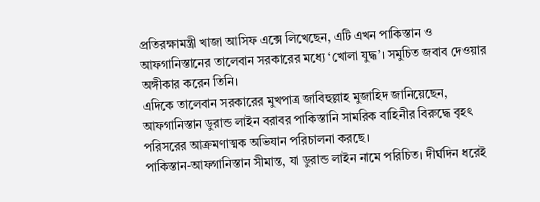প্রতিরক্ষামন্ত্রী খাজা আসিফ এক্সে লিখেছেন, এটি এখন পাকিস্তান ও আফগানিস্তানের তালেবান সরকারের মধ্যে ‘খোলা যুদ্ধ’। সমুচিত জবাব দেওয়ার অঙ্গীকার করেন তিনি।
এদিকে তালেবান সরকারের মুখপাত্র জাবিহুল্লাহ মুজাহিদ জানিয়েছেন, আফগানিস্তান ডুরান্ড লাইন বরাবর পাকিস্তানি সামরিক বাহিনীর বিরুদ্ধে বৃহৎ পরিসরের আক্রমণাত্মক অভিযান পরিচালনা করছে।
পাকিস্তান-আফগানিস্তান সীমান্ত, যা ডুরান্ড লাইন নামে পরিচিত। দীর্ঘদিন ধরেই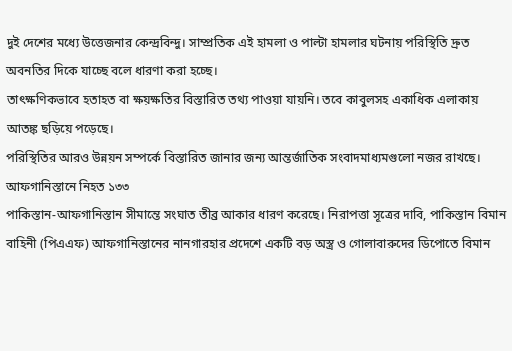দুই দেশের মধ্যে উত্তেজনার কেন্দ্রবিন্দু। সাম্প্রতিক এই হামলা ও পাল্টা হামলার ঘটনায় পরিস্থিতি দ্রুত অবনতির দিকে যাচ্ছে বলে ধারণা করা হচ্ছে।
তাৎক্ষণিকভাবে হতাহত বা ক্ষয়ক্ষতির বিস্তারিত তথ্য পাওয়া যায়নি। তবে কাবুলসহ একাধিক এলাকায় আতঙ্ক ছড়িয়ে পড়েছে।
পরিস্থিতির আরও উন্নয়ন সম্পর্কে বিস্তারিত জানার জন্য আন্তর্জাতিক সংবাদমাধ্যমগুলো নজর রাখছে।
আফগানিস্তানে নিহত ১৩৩
পাকিস্তান-আফগানিস্তান সীমান্তে সংঘাত তীব্র আকার ধারণ করেছে। নিরাপত্তা সূত্রের দাবি, পাকিস্তান বিমান বাহিনী (পিএএফ) আফগানিস্তানের নানগারহার প্রদেশে একটি বড় অস্ত্র ও গোলাবারুদের ডিপোতে বিমান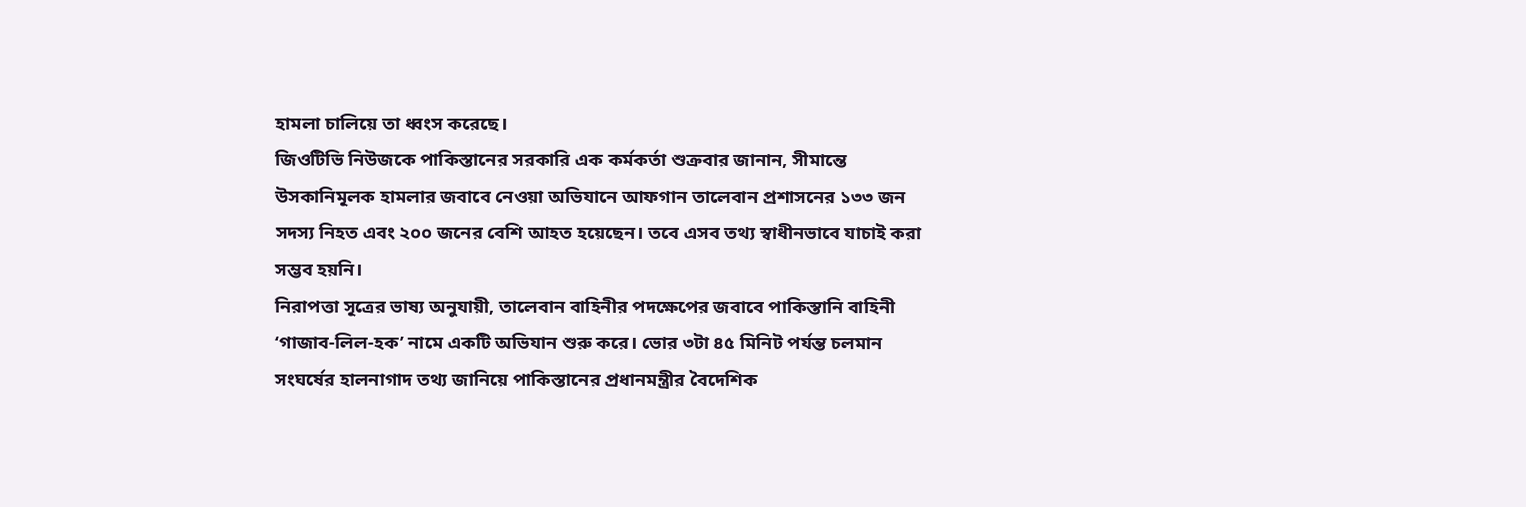হামলা চালিয়ে তা ধ্বংস করেছে।
জিওটিভি নিউজকে পাকিস্তানের সরকারি এক কর্মকর্তা শুক্রবার জানান, সীমান্তে উসকানিমূলক হামলার জবাবে নেওয়া অভিযানে আফগান তালেবান প্রশাসনের ১৩৩ জন সদস্য নিহত এবং ২০০ জনের বেশি আহত হয়েছেন। তবে এসব তথ্য স্বাধীনভাবে যাচাই করা সম্ভব হয়নি।
নিরাপত্তা সূত্রের ভাষ্য অনুযায়ী, তালেবান বাহিনীর পদক্ষেপের জবাবে পাকিস্তানি বাহিনী ‘গাজাব-লিল-হক’ নামে একটি অভিযান শুরু করে। ভোর ৩টা ৪৫ মিনিট পর্যন্ত চলমান সংঘর্ষের হালনাগাদ তথ্য জানিয়ে পাকিস্তানের প্রধানমন্ত্রীর বৈদেশিক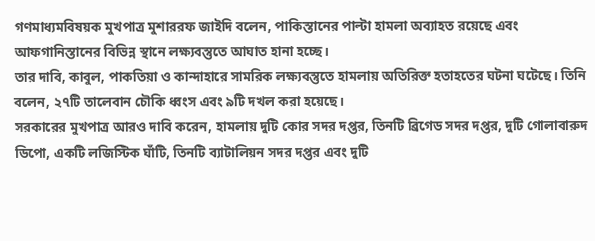গণমাধ্যমবিষয়ক মুখপাত্র মুশাররফ জাইদি বলেন, পাকিস্তানের পাল্টা হামলা অব্যাহত রয়েছে এবং আফগানিস্তানের বিভিন্ন স্থানে লক্ষ্যবস্তুতে আঘাত হানা হচ্ছে।
তার দাবি, কাবুল, পাকতিয়া ও কান্দাহারে সামরিক লক্ষ্যবস্তুতে হামলায় অতিরিক্ত হতাহতের ঘটনা ঘটেছে। তিনি বলেন, ২৭টি তালেবান চৌকি ধ্বংস এবং ৯টি দখল করা হয়েছে।
সরকারের মুখপাত্র আরও দাবি করেন, হামলায় দুটি কোর সদর দপ্তর, তিনটি ব্রিগেড সদর দপ্তর, দুটি গোলাবারুদ ডিপো, একটি লজিস্টিক ঘাঁটি, তিনটি ব্যাটালিয়ন সদর দপ্তর এবং দুটি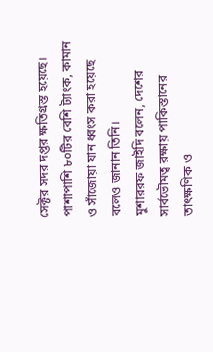সেক্টর সদর দপ্তর ক্ষতিগ্রস্ত হয়েছে। পাশাপাশি ৮০টির বেশি ট্যাংক, কামান ও সাঁজোয়া যান ধ্বংস করা হয়েছে বলেও জানান তিনি।
মুশাররফ জাইদি বলেন, দেশের সার্বভৌমত্ব রক্ষায় পাকিস্তানের তাৎক্ষণিক ও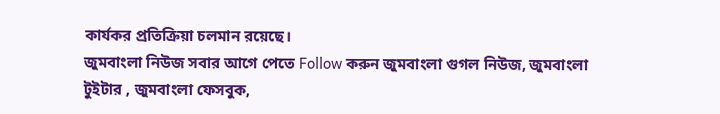কার্যকর প্রতিক্রিয়া চলমান রয়েছে।
জুমবাংলা নিউজ সবার আগে পেতে Follow করুন জুমবাংলা গুগল নিউজ, জুমবাংলা টুইটার , জুমবাংলা ফেসবুক,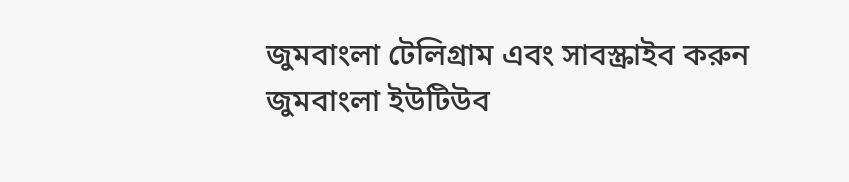জুমবাংলা টেলিগ্রাম এবং সাবস্ক্রাইব করুন জুমবাংলা ইউটিউব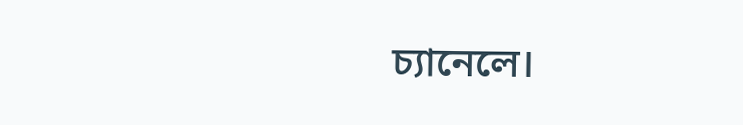চ্যানেলে।